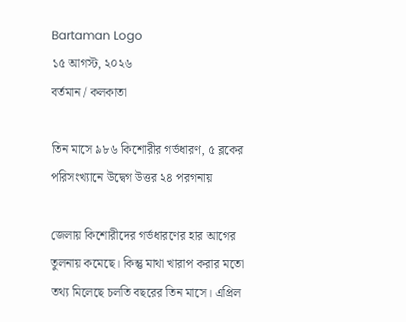Bartaman Logo
১৫ আগস্ট, ২০২৬
বর্তমান / কলকাতা

তিন মাসে ৯৮৬ কিশোরীর গর্ভধারণ, ৫ ব্লকের পরিসংখ্যানে উদ্বেগ উত্তর ২৪ পরগনায়

জেলায় কিশোরীদের গর্ভধারণের হার আগের তুলনায় কমেছে। কিন্তু মাথা খারাপ করার মতো তথ্য মিলেছে চলতি বছরের তিন মাসে। এপ্রিল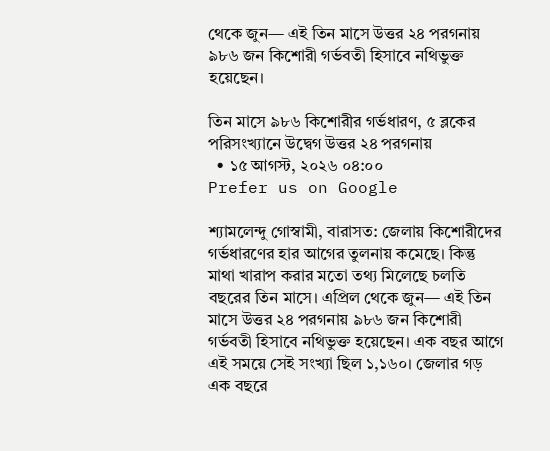থেকে জুন— এই তিন মাসে উত্তর ২৪ পরগনায় ৯৮৬ জন কিশোরী গর্ভবতী হিসাবে নথিভুক্ত হয়েছেন।

তিন মাসে ৯৮৬ কিশোরীর গর্ভধারণ, ৫ ব্লকের পরিসংখ্যানে উদ্বেগ উত্তর ২৪ পরগনায়
  • ১৫ আগস্ট, ২০২৬ ০৪:০০
Prefer us on Google

শ্যামলেন্দু গোস্বামী, বারাসত: জেলায় কিশোরীদের গর্ভধারণের হার আগের তুলনায় কমেছে। কিন্তু মাথা খারাপ করার মতো তথ্য মিলেছে চলতি বছরের তিন মাসে। এপ্রিল থেকে জুন— এই তিন মাসে উত্তর ২৪ পরগনায় ৯৮৬ জন কিশোরী গর্ভবতী হিসাবে নথিভুক্ত হয়েছেন। এক বছর আগে এই সময়ে সেই সংখ্যা ছিল ১,১৬০। জেলার গড় এক বছরে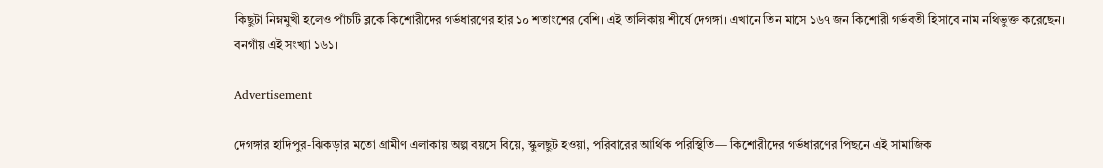কিছুটা নিম্নমুখী হলেও পাঁচটি ব্লকে কিশোরীদের গর্ভধারণের হার ১০ শতাংশের বেশি। এই তালিকায় শীর্ষে দেগঙ্গা। এখানে তিন মাসে ১৬৭ জন কিশোরী গর্ভবতী হিসাবে নাম নথিভুক্ত করেছেন। বনগাঁয় এই সংখ্যা ১৬১।

Advertisement

দেগঙ্গার হাদিপুর-ঝিকড়ার মতো গ্রামীণ এলাকায় অল্প বয়সে বিয়ে, স্কুলছুট হওয়া, পরিবারের আর্থিক পরিস্থিতি— কিশোরীদের গর্ভধারণের পিছনে এই সামাজিক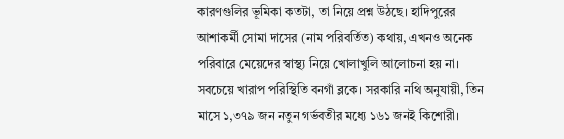কারণগুলির ভূমিকা কতটা, তা নিয়ে প্রশ্ন উঠছে। হাদিপুরের আশাকর্মী সোমা দাসের (নাম পরিবর্তিত) কথায়, এখনও অনেক পরিবারে মেয়েদের স্বাস্থ্য নিয়ে খোলাখুলি আলোচনা হয় না। সবচেয়ে খারাপ পরিস্থিতি বনগাঁ ব্লকে। সরকারি নথি অনুযায়ী, তিন মাসে ১,৩৭৯ জন নতুন গর্ভবতীর মধ্যে ১৬১ জনই কিশোরী।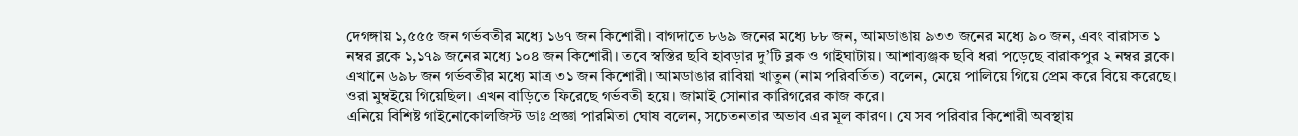দেগঙ্গায় ১,৫৫৫ জন গর্ভবতীর মধ্যে ১৬৭ জন কিশোরী। বাগদাতে ৮৬৯ জনের মধ্যে ৮৮ জন, আমডাঙায় ৯৩৩ জনের মধ্যে ৯০ জন, এবং বারাসত ১ নম্বর ব্লকে ১,১৭৯ জনের মধ্যে ১০৪ জন কিশোরী। তবে স্বস্তির ছবি হাবড়ার দু’টি ব্লক ও গাইঘাটায়। আশাব্যঞ্জক ছবি ধরা পড়েছে বারাকপুর ২ নম্বর ব্লকে। এখানে ৬৯৮ জন গর্ভবতীর মধ্যে মাত্র ৩১ জন কিশোরী। আমডাঙার রাবিয়া খাতুন (নাম পরিবর্তিত) বলেন, মেয়ে পালিয়ে গিয়ে প্রেম করে বিয়ে করেছে। ওরা মুম্বইয়ে গিয়েছিল। এখন বাড়িতে ফিরেছে গর্ভবতী হয়ে। জামাই সোনার কারিগরের কাজ করে।
এনিয়ে বিশিষ্ট গাইনোকোলজিস্ট ডাঃ প্রজ্ঞা পারমিতা ঘোষ বলেন, সচেতনতার অভাব এর মূল কারণ। যে সব পরিবার কিশোরী অবস্থায়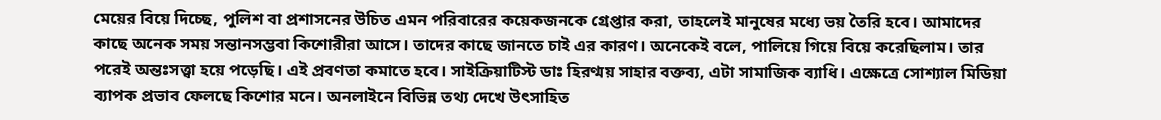মেয়ের বিয়ে দিচ্ছে, পুলিশ বা প্রশাসনের উচিত এমন পরিবারের কয়েকজনকে গ্রেপ্তার করা, তাহলেই মানুষের মধ্যে ভয় তৈরি হবে। আমাদের কাছে অনেক সময় সন্তানসম্ভবা কিশোরীরা আসে। তাদের কাছে জানতে চাই এর কারণ। অনেকেই বলে, পালিয়ে গিয়ে বিয়ে করেছিলাম। তার পরেই অন্তঃসত্ত্বা হয়ে পড়েছি। এই প্রবণতা কমাতে হবে। সাইক্রিয়াটিস্ট ডাঃ হিরণ্ময় সাহার বক্তব্য, এটা সামাজিক ব্যাধি। এক্ষেত্রে সোশ্যাল মিডিয়া ব্যাপক প্রভাব ফেলছে কিশোর মনে। অনলাইনে বিভিন্ন তথ্য দেখে উৎসাহিত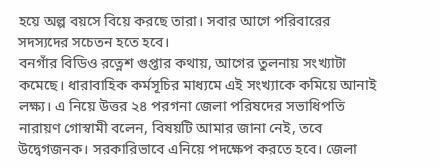হয়ে অল্প বয়সে বিয়ে করছে তারা। সবার আগে পরিবারের সদস্যদের সচেতন হতে হবে।
বনগাঁর বিডিও রত্নেশ গুপ্তার কথায়, আগের তুলনায় সংখ্যাটা কমেছে। ধারাবাহিক কর্মসূচির মাধ্যমে এই সংখ্যাকে কমিয়ে আনাই লক্ষ্য। এ নিয়ে উত্তর ২৪ পরগনা জেলা পরিষদের সভাধিপতি নারায়ণ গোস্বামী বলেন, বিষয়টি আমার জানা নেই, তবে উদ্বেগজনক। সরকারিভাবে এনিয়ে পদক্ষেপ করতে হবে। জেলা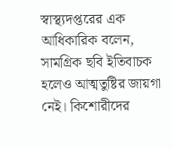স্বাস্থ্যদপ্তরের এক আধিকারিক বলেন, সামগ্রিক ছবি ইতিবাচক হলেও আত্মতুষ্টির জায়গা নেই। কিশোরীদের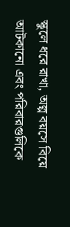স্কুলে ধরে রাখা, অল্প বয়সে বিয়ে আটকানো এবং পরিবারগুলিকে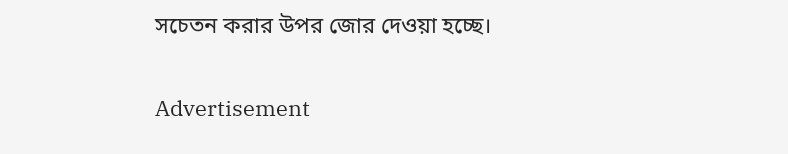সচেতন করার উপর জোর দেওয়া হচ্ছে।

Advertisement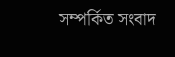সম্পর্কিত সংবাদ